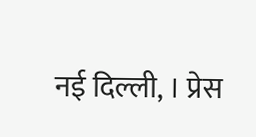नई दिल्ली, । प्रेस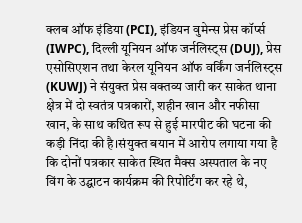क्लब ऑफ इंडिया (PCI), इंडियन वुमेन्स प्रेस कॉर्प्स (IWPC), दिल्ली यूनियन ऑफ जर्नलिस्ट्स (DUJ), प्रेस एसोसिएशन तथा केरल यूनियन ऑफ वर्किंग जर्नलिस्ट्स (KUWJ) ने संयुक्त प्रेस वक्तव्य जारी कर साकेत थाना क्षेत्र में दो स्वतंत्र पत्रकारों, शहीन खान और नफीसा खान, के साथ कथित रूप से हुई मारपीट की घटना की कड़ी निंदा की है।संयुक्त बयान में आरोप लगाया गया है कि दोनों पत्रकार साकेत स्थित मैक्स अस्पताल के नए विंग के उद्घाटन कार्यक्रम की रिपोर्टिंग कर रहे थे,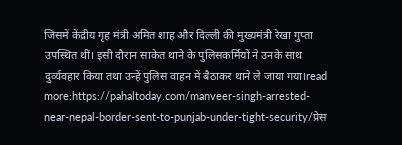जिसमें केंद्रीय गृह मंत्री अमित शाह और दिल्ली की मुख्यमंत्री रेखा गुप्ता उपस्थित थीं। इसी दौरान साकेत थाने के पुलिसकर्मियों ने उनके साथ दुर्व्यवहार किया तथा उन्हें पुलिस वाहन में बैठाकर थाने ले जाया गया।read more:https://pahaltoday.com/manveer-singh-arrested-near-nepal-border-sent-to-punjab-under-tight-security/प्रेस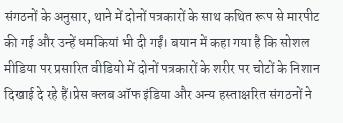संगठनों के अनुसार, थाने में दोनों पत्रकारों के साथ कथित रूप से मारपीट की गई और उन्हें धमकियां भी दी गईं। बयान में कहा गया है कि सोशल मीडिया पर प्रसारित वीडियो में दोनों पत्रकारों के शरीर पर चोटों के निशान दिखाई दे रहे हैं।प्रेस क्लब ऑफ इंडिया और अन्य हस्ताक्षरित संगठनों ने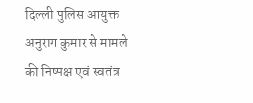दिल्ली पुलिस आयुक्त अनुराग कुमार से मामले की निष्पक्ष एवं स्वतंत्र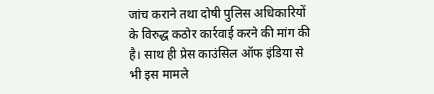जांच कराने तथा दोषी पुलिस अधिकारियों के विरुद्ध कठोर कार्रवाई करने की मांग की है। साथ ही प्रेस काउंसिल ऑफ इंडिया से भी इस मामले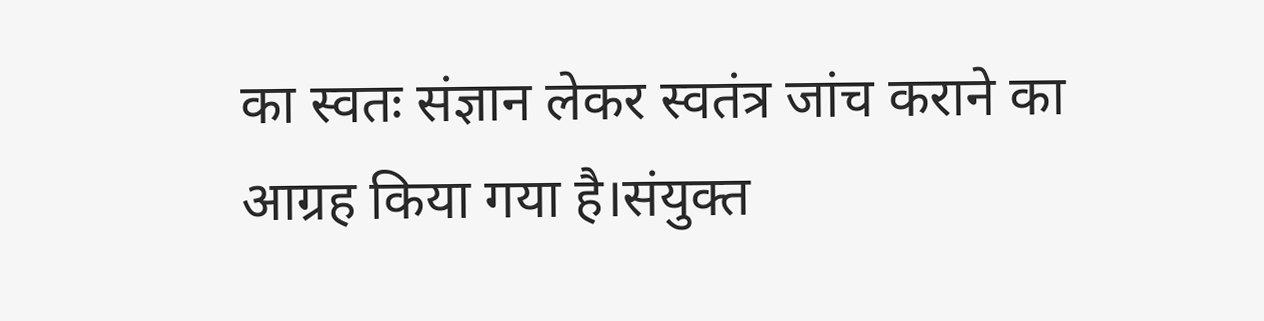का स्वतः संज्ञान लेकर स्वतंत्र जांच कराने का आग्रह किया गया है।संयुक्त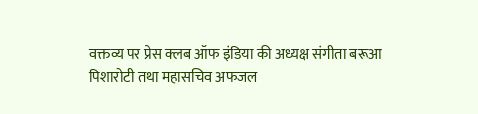वक्तव्य पर प्रेस क्लब ऑफ इंडिया की अध्यक्ष संगीता बरूआ पिशारोटी तथा महासचिव अफजल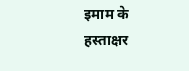इमाम के हस्ताक्षर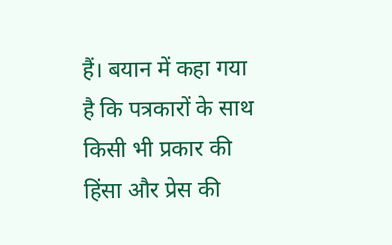हैं। बयान में कहा गया है कि पत्रकारों के साथ किसी भी प्रकार की हिंसा और प्रेस की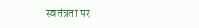स्वतंत्रता पर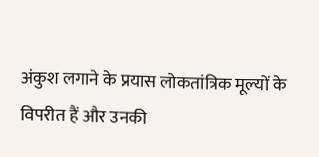अंकुश लगाने के प्रयास लोकतांत्रिक मूल्यों के विपरीत हैं और उनकी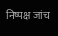निष्पक्ष जांच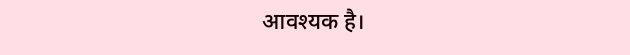आवश्यक है।